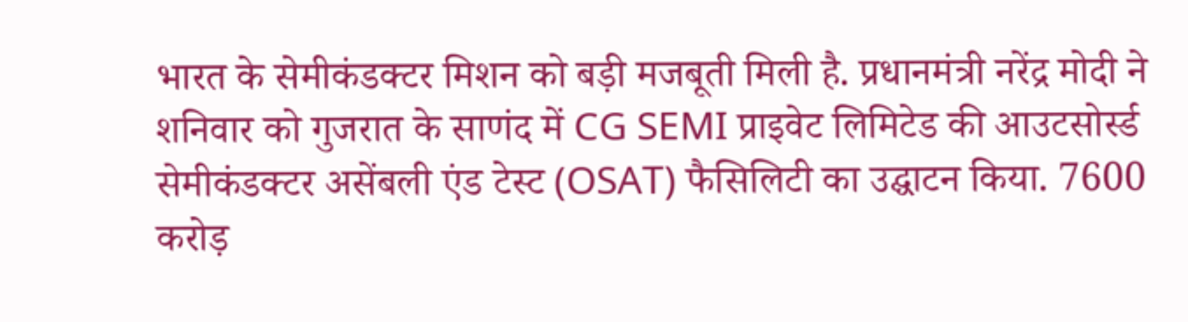भारत के सेमीकंडक्टर मिशन को बड़ी मजबूती मिली है. प्रधानमंत्री नरेंद्र मोदी ने शनिवार को गुजरात के साणंद में CG SEMI प्राइवेट लिमिटेड की आउटसोर्स्ड सेमीकंडक्टर असेंबली एंड टेस्ट (OSAT) फैसिलिटी का उद्घाटन किया. 7600 करोड़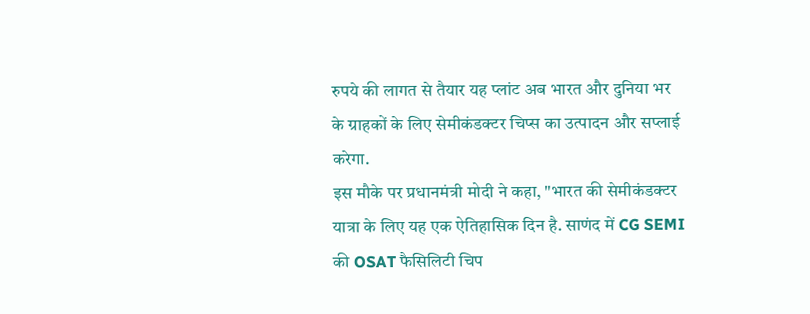रुपये की लागत से तैयार यह प्लांट अब भारत और दुनिया भर के ग्राहकों के लिए सेमीकंडक्टर चिप्स का उत्पादन और सप्लाई करेगा.
इस मौके पर प्रधानमंत्री मोदी ने कहा, "भारत की सेमीकंडक्टर यात्रा के लिए यह एक ऐतिहासिक दिन है. साणंद में CG SEMI की OSAT फैसिलिटी चिप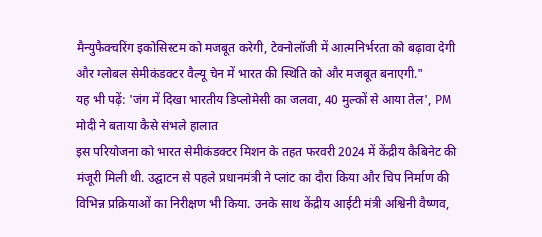मैन्युफैक्चरिंग इकोसिस्टम को मजबूत करेगी, टेक्नोलॉजी में आत्मनिर्भरता को बढ़ावा देगी और ग्लोबल सेमीकंडक्टर वैल्यू चेन में भारत की स्थिति को और मजबूत बनाएगी."
यह भी पढ़ें: 'जंग में दिखा भारतीय डिप्लोमेसी का जलवा, 40 मुल्कों से आया तेल', PM मोदी ने बताया कैसे संभले हालात
इस परियोजना को भारत सेमीकंडक्टर मिशन के तहत फरवरी 2024 में केंद्रीय कैबिनेट की मंजूरी मिली थी. उद्घाटन से पहले प्रधानमंत्री ने प्लांट का दौरा किया और चिप निर्माण की विभिन्न प्रक्रियाओं का निरीक्षण भी किया. उनके साथ केंद्रीय आईटी मंत्री अश्विनी वैष्णव,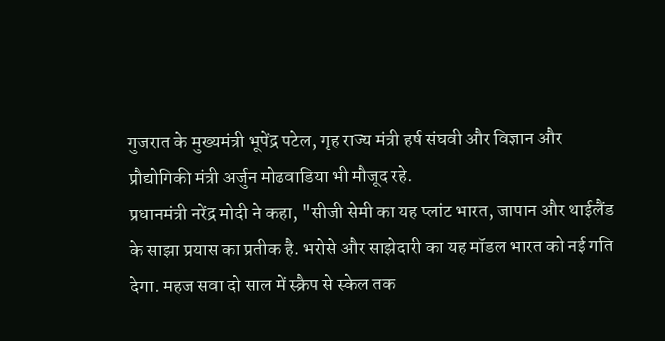गुजरात के मुख्यमंत्री भूपेंद्र पटेल, गृह राज्य मंत्री हर्ष संघवी और विज्ञान और प्रौद्योगिकी मंत्री अर्जुन मोढवाडिया भी मौजूद रहे.
प्रधानमंत्री नरेंद्र मोदी ने कहा, "सीजी सेमी का यह प्लांट भारत, जापान और थाईलैंड के साझा प्रयास का प्रतीक है. भरोसे और साझेदारी का यह मॉडल भारत को नई गति देगा. महज सवा दो साल में स्क्रैप से स्केल तक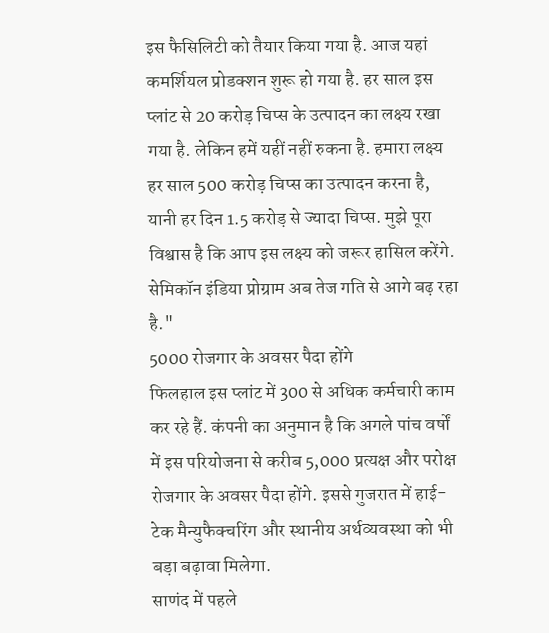इस फैसिलिटी को तैयार किया गया है. आज यहां कमर्शियल प्रोडक्शन शुरू हो गया है. हर साल इस प्लांट से 20 करोड़ चिप्स के उत्पादन का लक्ष्य रखा गया है. लेकिन हमें यहीं नहीं रुकना है. हमारा लक्ष्य हर साल 500 करोड़ चिप्स का उत्पादन करना है, यानी हर दिन 1.5 करोड़ से ज्यादा चिप्स. मुझे पूरा विश्वास है कि आप इस लक्ष्य को जरूर हासिल करेंगे. सेमिकॉन इंडिया प्रोग्राम अब तेज गति से आगे बढ़ रहा है."
5000 रोजगार के अवसर पैदा होंगे
फिलहाल इस प्लांट में 300 से अधिक कर्मचारी काम कर रहे हैं. कंपनी का अनुमान है कि अगले पांच वर्षों में इस परियोजना से करीब 5,000 प्रत्यक्ष और परोक्ष रोजगार के अवसर पैदा होंगे. इससे गुजरात में हाई-टेक मैन्युफैक्चरिंग और स्थानीय अर्थव्यवस्था को भी बड़ा बढ़ावा मिलेगा.
साणंद में पहले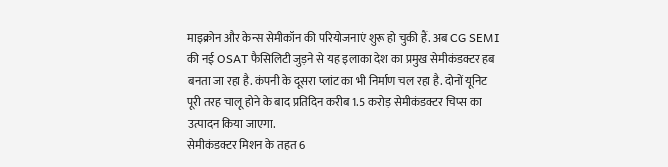माइक्रोन और केन्स सेमीकॉन की परियोजनाएं शुरू हो चुकी हैं. अब CG SEMI की नई OSAT फैसिलिटी जुड़ने से यह इलाका देश का प्रमुख सेमीकंडक्टर हब बनता जा रहा है. कंपनी के दूसरा प्लांट का भी निर्माण चल रहा है. दोनों यूनिट पूरी तरह चालू होने के बाद प्रतिदिन करीब 1.5 करोड़ सेमीकंडक्टर चिप्स का उत्पादन किया जाएगा.
सेमीकंडक्टर मिशन के तहत 6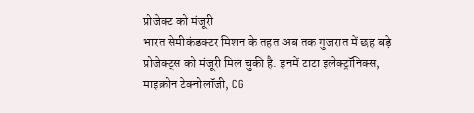प्रोजेक्ट को मंजूरी
भारत सेमीकंडक्टर मिशन के तहत अब तक गुजरात में छह बड़े प्रोजेक्ट्स को मंजूरी मिल चुकी है. इनमें टाटा इलेक्ट्रॉनिक्स, माइक्रोन टेक्नोलॉजी, CG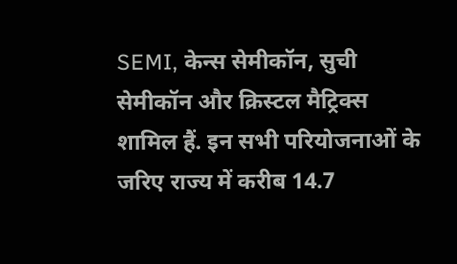SEMI, केन्स सेमीकॉन, सुची सेमीकॉन और क्रिस्टल मैट्रिक्स शामिल हैं. इन सभी परियोजनाओं के जरिए राज्य में करीब 14.7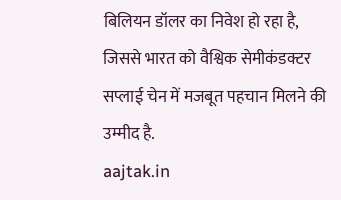बिलियन डॉलर का निवेश हो रहा है, जिससे भारत को वैश्विक सेमीकंडक्टर सप्लाई चेन में मजबूत पहचान मिलने की उम्मीद है.
aajtak.in